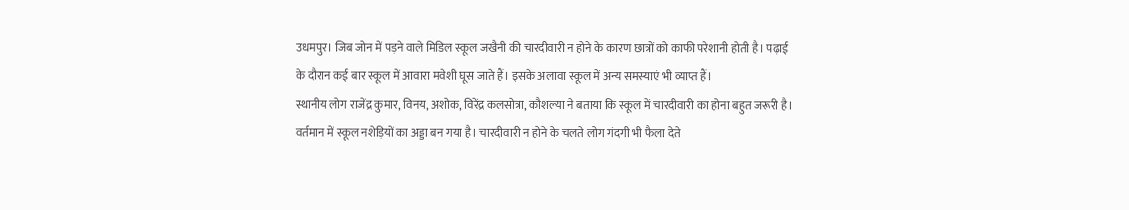उधमपुर। जिब जोन में पड़ने वाले मिडिल स्कूल जखैनी की चारदीवारी न होने के कारण छात्रों को काफी परेशानी होती है। पढ़ाई के दौरान कई बार स्कूल में आवारा मवेशी घूस जाते हैं। इसके अलावा स्कूल में अन्य समस्याएं भी व्याप्त हैं।
स्थानीय लोग राजेंद्र कुमार, विनय, अशोक, विरेंद्र कलसोत्रा, कौशल्या ने बताया कि स्कूल में चारदीवारी का होना बहुत जरूरी है। वर्तमान में स्कूल नशेड़ियों का अड्डा बन गया है। चारदीवारी न होने के चलते लोग गंदगी भी फैला देते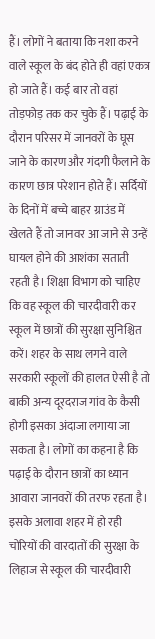हैं। लोगों ने बताया कि नशा करने वाले स्कूल के बंद होते ही वहां एकत्र हो जाते हैं। कई बार तो वहां तोड़फोड़ तक कर चुके हैं। पढ़ाई के दौरान परिसर में जानवरों के घूस जाने के कारण और गंदगी फैलाने के कारण छात्र परेशान होते हैं। सर्दियों के दिनों में बच्चे बाहर ग्राउंड में खेलते हैं तो जानवर आ जाने से उन्हें घायल होने की आशंका सताती रहती है। शिक्षा विभाग को चाहिए कि वह स्कूल की चारदीवारी कर स्कूल में छात्रों की सुरक्षा सुनिश्चित करें। शहर के साथ लगने वाले सरकारी स्कूलों की हालत ऐसी है तो बाकी अन्य दूरदराज गांव के कैसी होगी इसका अंदाजा लगाया जा सकता है। लोगों का कहना है कि पढ़ाई के दौरान छात्रों का ध्यान आवारा जानवरों की तरफ रहता है। इसके अलावा शहर में हो रही चोरियों की वारदातों की सुरक्षा के लिहाज से स्कूल की चारदीवारी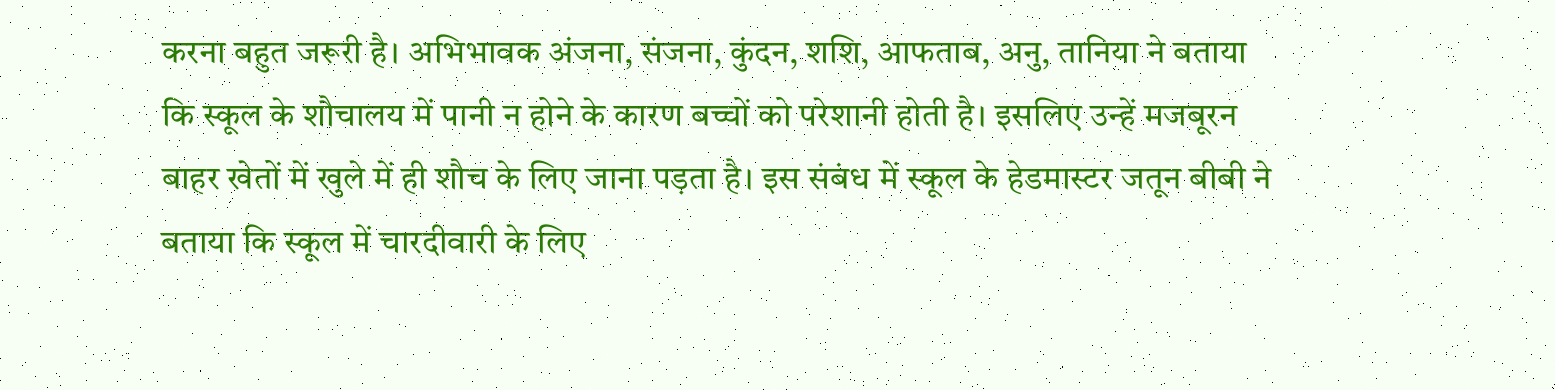करना बहुत जरूरी है। अभिभावक अंजना, संजना, कुंदन, शशि, आफताब, अनु, तानिया ने बताया कि स्कूल के शौचालय में पानी न होने के कारण बच्चों को परेशानी होती है। इसलिए उन्हें मजबूरन बाहर खेतों में खुले में ही शौच के लिए जाना पड़ता है। इस संबंध में स्कूल के हेडमास्टर जतून बीबी ने बताया कि स्कूल में चारदीवारी के लिए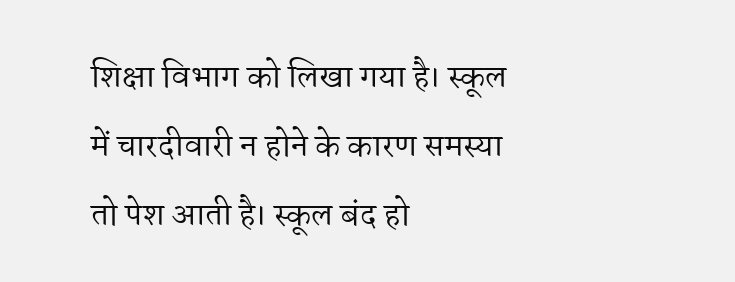शिक्षा विभाग को लिखा गया है। स्कूल में चारदीवारी न होने के कारण समस्या तो पेश आती है। स्कूल बंद हो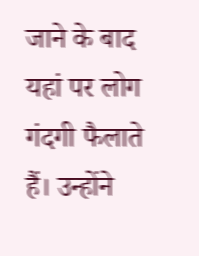जाने के बाद यहां पर लोग गंदगी फैलाते हैं। उन्होंने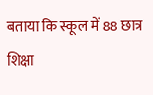बताया कि स्कूल में 88 छात्र शिक्षा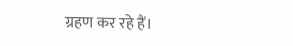ग्रहण कर रहे हैं।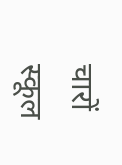चारों स्कूल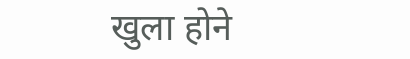खुला होने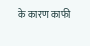के कारण काफी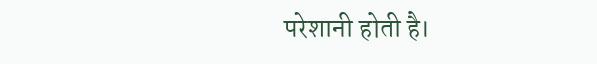परेशानी होती है।